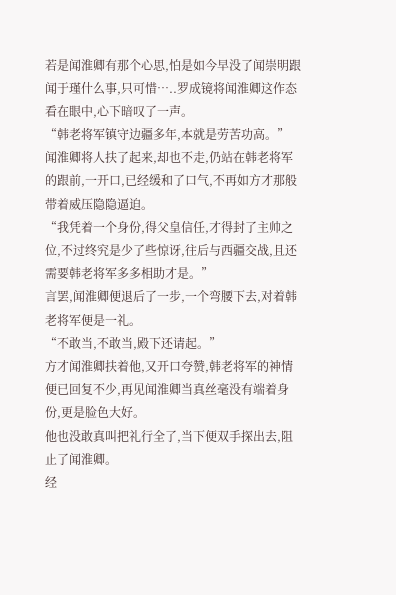若是闻淮卿有那个心思,怕是如今早没了闻崇明跟闻于瑾什么事,只可惜…..罗成镜将闻淮卿这作态看在眼中,心下暗叹了一声。
“韩老将军镇守边疆多年,本就是劳苦功高。”
闻淮卿将人扶了起来,却也不走,仍站在韩老将军的跟前,一开口,已经缓和了口气,不再如方才那般带着威压隐隐逼迫。
“我凭着一个身份,得父皇信任,才得封了主帅之位,不过终究是少了些惊讶,往后与西疆交战,且还需要韩老将军多多相助才是。”
言罢,闻淮卿便退后了一步,一个弯腰下去,对着韩老将军便是一礼。
“不敢当,不敢当,殿下还请起。”
方才闻淮卿扶着他,又开口夸赞,韩老将军的神情便已回复不少,再见闻淮卿当真丝毫没有端着身份,更是脸色大好。
他也没敢真叫把礼行全了,当下便双手探出去,阻止了闻淮卿。
经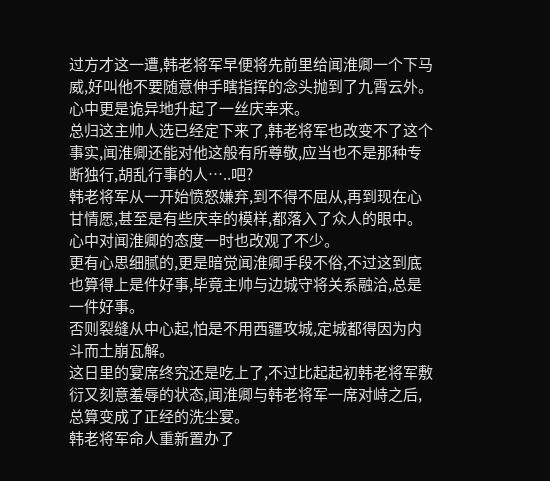过方才这一遭,韩老将军早便将先前里给闻淮卿一个下马威,好叫他不要随意伸手瞎指挥的念头抛到了九霄云外。
心中更是诡异地升起了一丝庆幸来。
总归这主帅人选已经定下来了,韩老将军也改变不了这个事实,闻淮卿还能对他这般有所尊敬,应当也不是那种专断独行,胡乱行事的人…..吧?
韩老将军从一开始愤怒嫌弃,到不得不屈从,再到现在心甘情愿,甚至是有些庆幸的模样,都落入了众人的眼中。
心中对闻淮卿的态度一时也改观了不少。
更有心思细腻的,更是暗觉闻淮卿手段不俗,不过这到底也算得上是件好事,毕竟主帅与边城守将关系融洽,总是一件好事。
否则裂缝从中心起,怕是不用西疆攻城,定城都得因为内斗而土崩瓦解。
这日里的宴席终究还是吃上了,不过比起起初韩老将军敷衍又刻意羞辱的状态,闻淮卿与韩老将军一席对峙之后,总算变成了正经的洗尘宴。
韩老将军命人重新置办了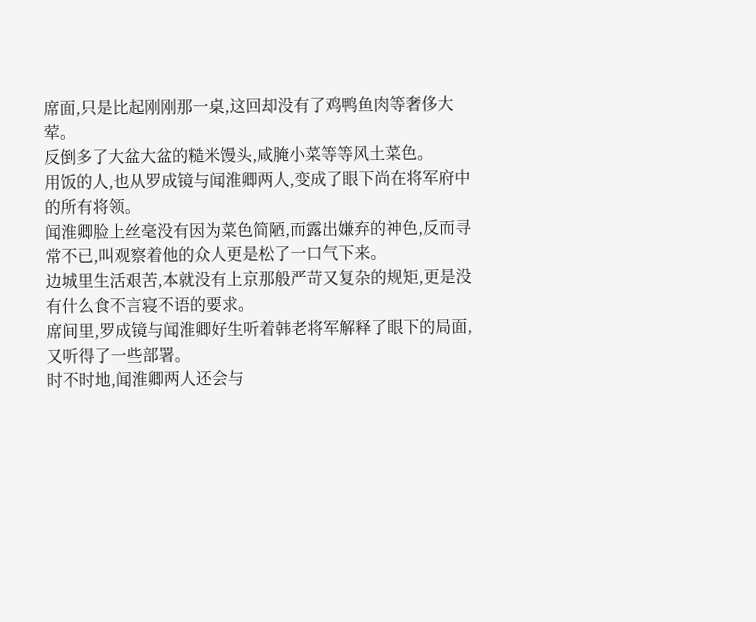席面,只是比起刚刚那一桌,这回却没有了鸡鸭鱼肉等奢侈大荤。
反倒多了大盆大盆的糙米馒头,咸腌小菜等等风土菜色。
用饭的人,也从罗成镜与闻淮卿两人,变成了眼下尚在将军府中的所有将领。
闻淮卿脸上丝毫没有因为菜色简陋,而露出嫌弃的神色,反而寻常不已,叫观察着他的众人更是松了一口气下来。
边城里生活艰苦,本就没有上京那般严苛又复杂的规矩,更是没有什么食不言寝不语的要求。
席间里,罗成镜与闻淮卿好生听着韩老将军解释了眼下的局面,又听得了一些部署。
时不时地,闻淮卿两人还会与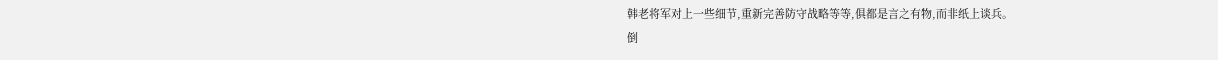韩老将军对上一些细节,重新完善防守战略等等,俱都是言之有物,而非纸上谈兵。
倒